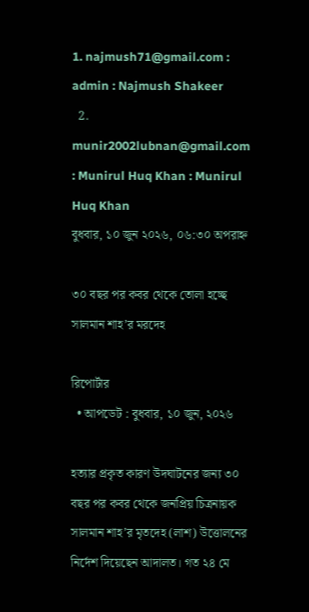1. najmush71@gmail.com : admin : Najmush Shakeer
  2. munir2002lubnan@gmail.com : Munirul Huq Khan : Munirul Huq Khan
বুধবার, ১০ জুন ২০২৬, ০৬:৩০ অপরাহ্ন

৩০ বছর পর কবর থেকে তোলা হচ্ছে সালমান শাহ’র মরদেহ

রিপোর্টার
  • আপডেট : বুধবার, ১০ জুন, ২০২৬

হত্যার প্রকৃত কারণ উদঘাটনের জন্য ৩০ বছর পর কবর থেকে জনপ্রিয় চিত্রনায়ক সালমান শাহ’র মৃতদেহ (লাশ) উত্তোলনের নির্দেশ দিয়েছেন আদালত। গত ২৪ মে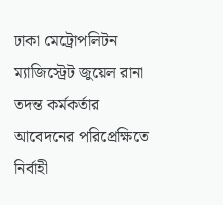ঢাকা মেট্রোপলিটন ম্যাজিস্ট্রেট জুয়েল রানা তদন্ত কর্মকর্তার আবেদনের পরিপ্রেক্ষিতে নির্বাহী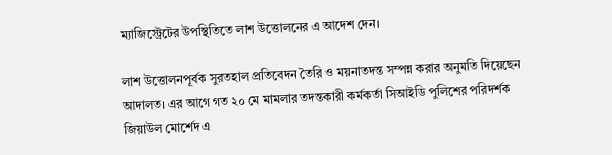ম্যাজিস্ট্রেটের উপস্থিতিতে লাশ উত্তোলনের এ আদেশ দেন।

লাশ উত্তোলনপূর্বক সুরতহাল প্রতিবেদন তৈরি ও ময়নাতদন্ত সম্পন্ন করার অনুমতি দিয়েছেন আদালত। এর আগে গত ২০ মে মামলার তদন্তকারী কর্মকর্তা সিআইডি পুলিশের পরিদর্শক জিয়াউল মোর্শেদ এ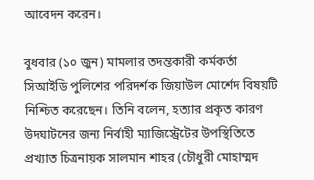আবেদন করেন।

বুধবার (১০ জুন) মামলার তদন্তকারী কর্মকর্তা সিআইডি পুলিশের পরিদর্শক জিয়াউল মোর্শেদ বিষয়টি নিশ্চিত করেছেন। তিনি বলেন, হত্যার প্রকৃত কারণ উদঘাটনের জন্য নির্বাহী ম্যাজিস্ট্রেটের উপস্থিতিতে প্রখ্যাত চিত্রনায়ক সালমান শাহর (চৌধুরী মোহাম্মদ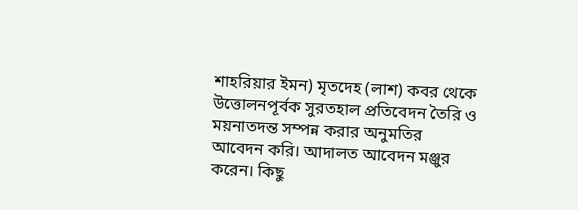শাহরিয়ার ইমন) মৃতদেহ (লাশ) কবর থেকে উত্তোলনপূর্বক সুরতহাল প্রতিবেদন তৈরি ও ময়নাতদন্ত সম্পন্ন করার অনুমতির আবেদন করি। আদালত আবেদন মঞ্জুর করেন। কিছু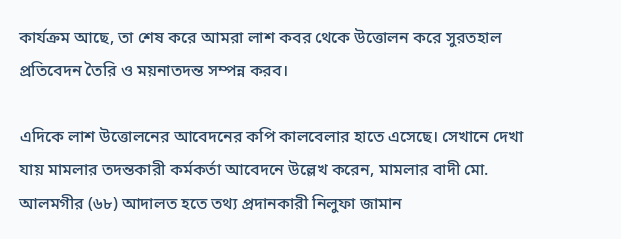কার্যক্রম আছে, তা শেষ করে আমরা লাশ কবর থেকে উত্তোলন করে সুরতহাল প্রতিবেদন তৈরি ও ময়নাতদন্ত সম্পন্ন করব।

এদিকে লাশ উত্তোলনের আবেদনের কপি কালবেলার হাতে এসেছে। সেখানে দেখা যায় মামলার তদন্তকারী কর্মকর্তা আবেদনে উল্লেখ করেন, মামলার বাদী মো. আলমগীর (৬৮) আদালত হতে তথ্য প্রদানকারী নিলুফা জামান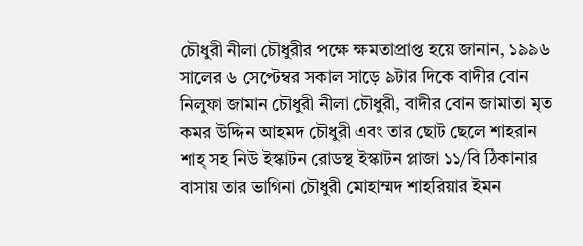চৌধুরী নীলা চৌধুরীর পক্ষে ক্ষমতাপ্রাপ্ত হয়ে জানান, ১৯৯৬ সালের ৬ সেপ্টেম্বর সকাল সাড়ে ৯টার দিকে বাদীর বোন নিলুফা জামান চৌধুরী নীলা চৌধুরী, বাদীর বোন জামাতা মৃত কমর উদ্দিন আহমদ চৌধুরী এবং তার ছোট ছেলে শাহরান শাহ্ সহ নিউ ইস্কাটন রোডস্থ ইস্কাটন প্লাজা ১১/বি ঠিকানার বাসায় তার ভাগিনা চৌধুরী মোহাম্মদ শাহরিয়ার ইমন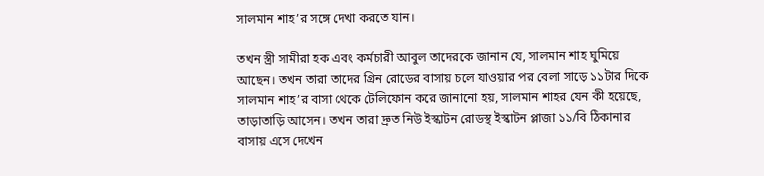সালমান শাহ’র সঙ্গে দেখা করতে যান।

তখন স্ত্রী সামীরা হক এবং কর্মচারী আবুল তাদেরকে জানান যে, সালমান শাহ ঘুমিয়ে আছেন। তখন তারা তাদের গ্রিন রোডের বাসায় চলে যাওয়ার পর বেলা সাড়ে ১১টার দিকে সালমান শাহ’র বাসা থেকে টেলিফোন করে জানানো হয়, সালমান শাহর যেন কী হয়েছে, তাড়াতাড়ি আসেন। তখন তারা দ্রুত নিউ ইস্কাটন রোডস্থ ইস্কাটন প্লাজা ১১/বি ঠিকানার বাসায় এসে দেখেন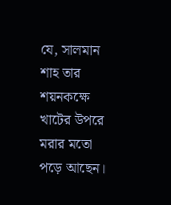যে, সালমান শাহ তার শয়নকক্ষে খাটের উপরে মরার মতো পড়ে আছেন।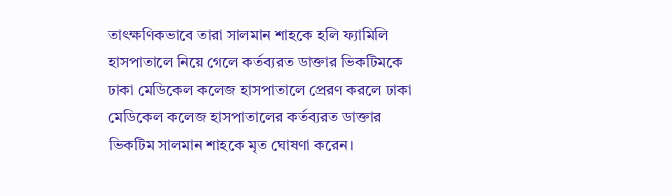তাৎক্ষণিকভাবে তারা সালমান শাহকে হলি ফ্যামিলি হাসপাতালে নিয়ে গেলে কর্তব্যরত ডাক্তার ভিকটিমকে ঢাকা মেডিকেল কলেজ হাসপাতালে প্রেরণ করলে ঢাকা মেডিকেল কলেজ হাসপাতালের কর্তব্যরত ডাক্তার ভিকটিম সালমান শাহকে মৃত ঘোষণা করেন।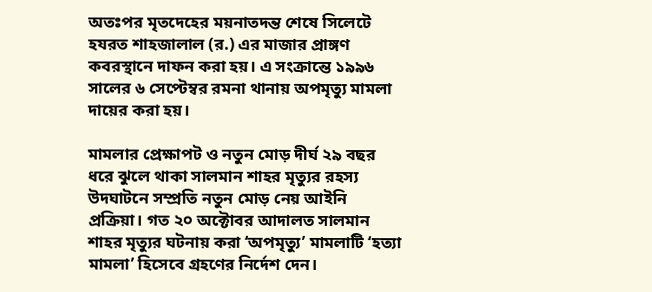অতঃপর মৃতদেহের ময়নাতদন্ত শেষে সিলেটে হযরত শাহজালাল (র.) এর মাজার প্রাঙ্গণ কবরস্থানে দাফন করা হয়। এ সংক্রান্তে ১৯৯৬ সালের ৬ সেপ্টেম্বর রমনা থানায় অপমৃত্যু মামলা দায়ের করা হয়।

মামলার প্রেক্ষাপট ও নতুন মোড় দীর্ঘ ২৯ বছর ধরে ঝুলে থাকা সালমান শাহর মৃত্যুর রহস্য উদঘাটনে সম্প্রতি নতুন মোড় নেয় আইনি প্রক্রিয়া। গত ২০ অক্টোবর আদালত সালমান শাহর মৃত্যুর ঘটনায় করা ‘অপমৃত্যু’ মামলাটি ‘হত্যা মামলা’ হিসেবে গ্রহণের নির্দেশ দেন।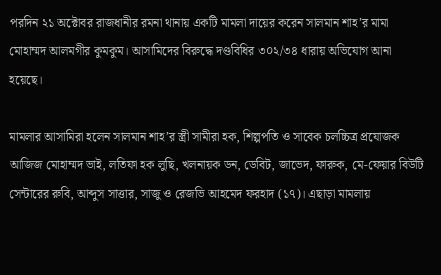পরদিন ২১ অক্টোবর রাজধানীর রমনা থানায় একটি মামলা দায়ের করেন সালমান শাহ’র মামা মোহাম্মদ আলমগীর কুমকুম। আসামিদের বিরুদ্ধে দণ্ডবিধির ৩০২/৩৪ ধারায় অভিযোগ আনা হয়েছে।

মামলার আসামিরা হলেন সালমান শাহ’র স্ত্রী সামীরা হক, শিল্পপতি ও সাবেক চলচ্চিত্র প্রযোজক আজিজ মোহাম্মদ ভাই, লতিফা হক লুছি, খলনায়ক ডন, ডেবিট, জাভেদ, ফারুক, মে-ফেয়ার বিউটি সেন্টারের রুবি, আব্দুস সাত্তার, সাজু ও রেজভি আহমেদ ফরহাদ (১৭)। এছাড়া মামলায়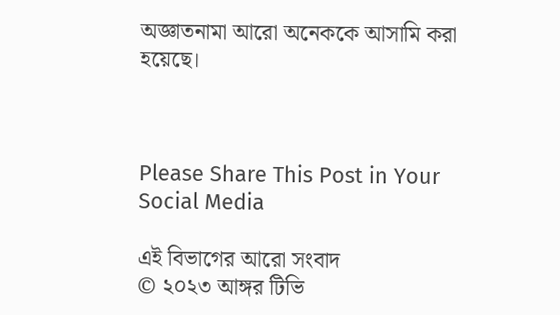অজ্ঞাতনামা আরো অনেককে আসামি করা হয়েছে।



Please Share This Post in Your Social Media

এই বিভাগের আরো সংবাদ
© ২০২৩ আঙ্গর টিভি